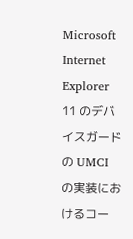Microsoft Internet Explorer 11 のデバイスガードの UMCI の実装におけるコー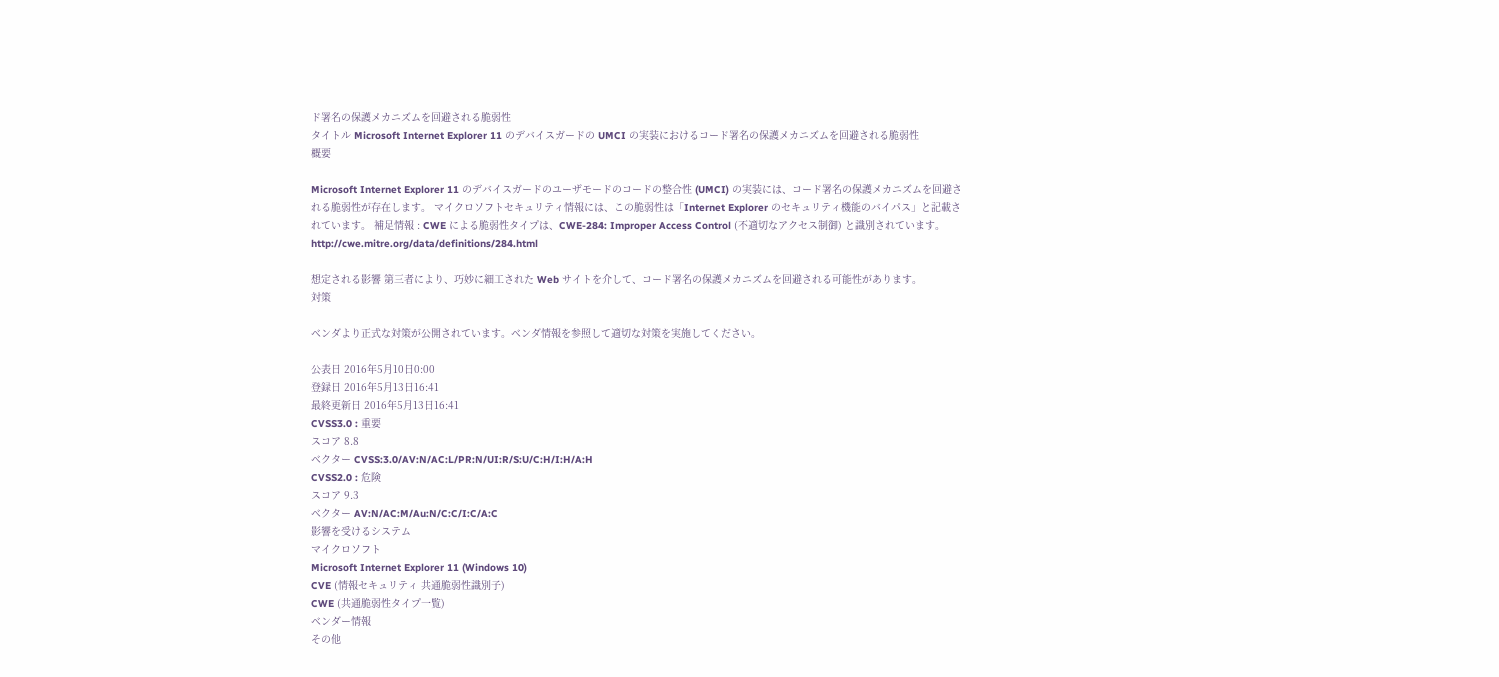ド署名の保護メカニズムを回避される脆弱性
タイトル Microsoft Internet Explorer 11 のデバイスガードの UMCI の実装におけるコード署名の保護メカニズムを回避される脆弱性
概要

Microsoft Internet Explorer 11 のデバイスガードのユーザモードのコードの整合性 (UMCI) の実装には、コード署名の保護メカニズムを回避される脆弱性が存在します。 マイクロソフトセキュリティ情報には、この脆弱性は「Internet Explorer のセキュリティ機能のバイパス」と記載されています。 補足情報 : CWE による脆弱性タイプは、CWE-284: Improper Access Control (不適切なアクセス制御) と識別されています。 http://cwe.mitre.org/data/definitions/284.html

想定される影響 第三者により、巧妙に細工された Web サイトを介して、コード署名の保護メカニズムを回避される可能性があります。
対策

ベンダより正式な対策が公開されています。ベンダ情報を参照して適切な対策を実施してください。

公表日 2016年5月10日0:00
登録日 2016年5月13日16:41
最終更新日 2016年5月13日16:41
CVSS3.0 : 重要
スコア 8.8
ベクター CVSS:3.0/AV:N/AC:L/PR:N/UI:R/S:U/C:H/I:H/A:H
CVSS2.0 : 危険
スコア 9.3
ベクター AV:N/AC:M/Au:N/C:C/I:C/A:C
影響を受けるシステム
マイクロソフト
Microsoft Internet Explorer 11 (Windows 10)
CVE (情報セキュリティ 共通脆弱性識別子)
CWE (共通脆弱性タイプ一覧)
ベンダー情報
その他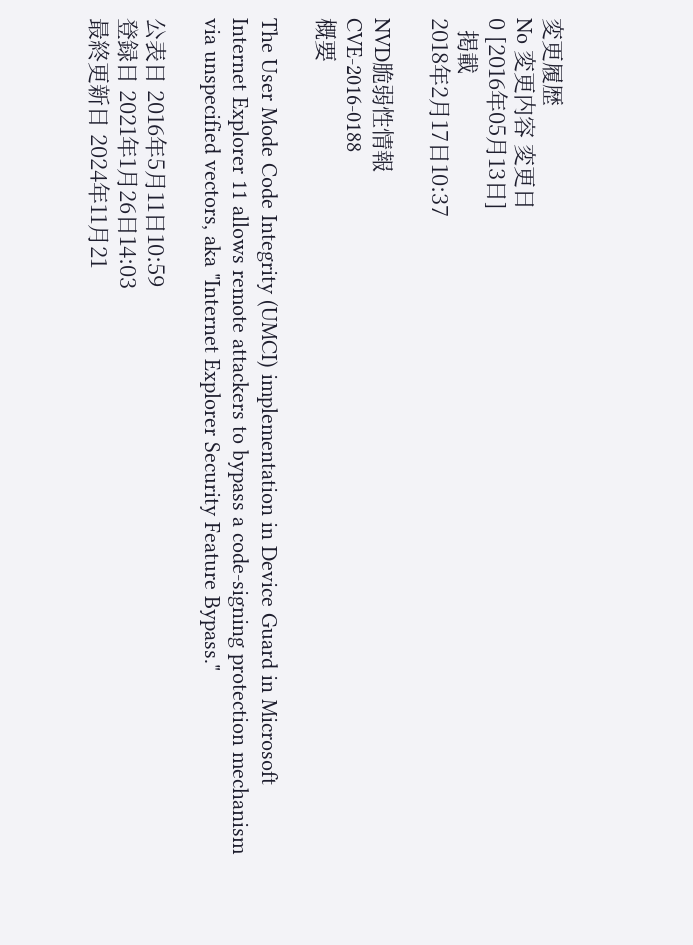変更履歴
No 変更内容 変更日
0 [2016年05月13日]
  掲載
2018年2月17日10:37

NVD脆弱性情報
CVE-2016-0188
概要

The User Mode Code Integrity (UMCI) implementation in Device Guard in Microsoft Internet Explorer 11 allows remote attackers to bypass a code-signing protection mechanism via unspecified vectors, aka "Internet Explorer Security Feature Bypass."

公表日 2016年5月11日10:59
登録日 2021年1月26日14:03
最終更新日 2024年11月21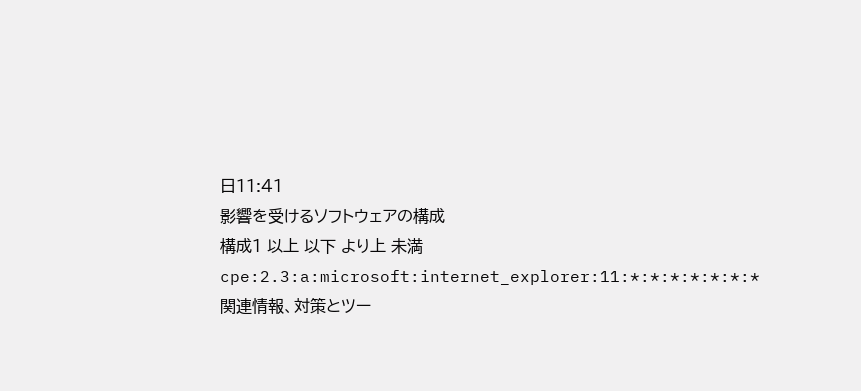日11:41
影響を受けるソフトウェアの構成
構成1 以上 以下 より上 未満
cpe:2.3:a:microsoft:internet_explorer:11:*:*:*:*:*:*:*
関連情報、対策とツー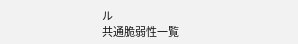ル
共通脆弱性一覧